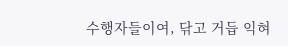수행자들이여, 닦고 거듭 익혀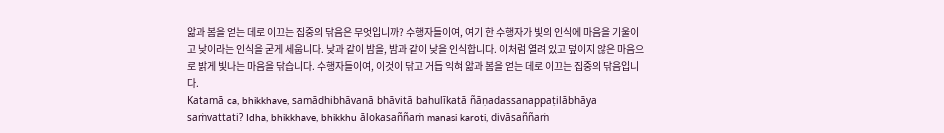앎과 봄을 얻는 데로 이끄는 집중의 닦음은 무엇입니까? 수행자들이여, 여기 한 수행자가 빛의 인식에 마음을 기울이고 낮이라는 인식을 굳게 세웁니다. 낮과 같이 밤을, 밤과 같이 낮을 인식합니다. 이처럼 열려 있고 덮이지 않은 마음으로 밝게 빛나는 마음을 닦습니다. 수행자들이여, 이것이 닦고 거듭 익혀 앎과 봄을 얻는 데로 이끄는 집중의 닦음입니다.
Katamā ca, bhikkhave, samādhibhāvanā bhāvitā bahulīkatā ñāṇadassanappaṭilābhāya saṁvattati? Idha, bhikkhave, bhikkhu ālokasaññaṁ manasi karoti, divāsaññaṁ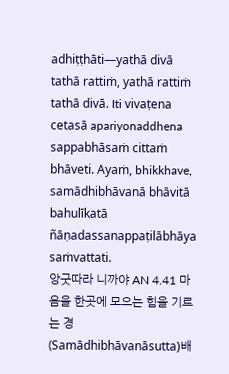adhiṭṭhāti—yathā divā tathā rattiṁ, yathā rattiṁ tathā divā. Iti vivaṭena cetasā apariyonaddhena sappabhāsaṁ cittaṁ bhāveti. Ayaṁ, bhikkhave, samādhibhāvanā bhāvitā bahulīkatā ñāṇadassanappaṭilābhāya saṁvattati.
앙굿따라 니까야 AN 4.41 마음을 한곳에 모으는 힘을 기르는 경 (Samādhibhāvanāsutta)배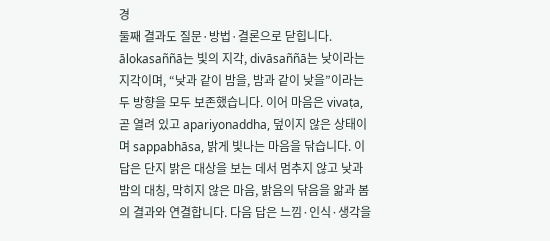경
둘째 결과도 질문·방법·결론으로 닫힙니다. ālokasaññā는 빛의 지각, divāsaññā는 낮이라는 지각이며, “낮과 같이 밤을, 밤과 같이 낮을”이라는 두 방향을 모두 보존했습니다. 이어 마음은 vivaṭa, 곧 열려 있고 apariyonaddha, 덮이지 않은 상태이며 sappabhāsa, 밝게 빛나는 마음을 닦습니다. 이 답은 단지 밝은 대상을 보는 데서 멈추지 않고 낮과 밤의 대칭, 막히지 않은 마음, 밝음의 닦음을 앎과 봄의 결과와 연결합니다. 다음 답은 느낌·인식·생각을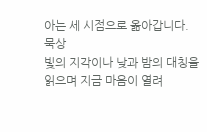아는 세 시점으로 옮아갑니다.
묵상
빛의 지각이나 낮과 밤의 대칭을 읽으며 지금 마음이 열려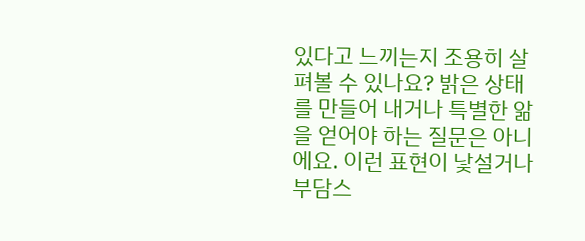있다고 느끼는지 조용히 살펴볼 수 있나요? 밝은 상태를 만들어 내거나 특별한 앎을 얻어야 하는 질문은 아니에요. 이런 표현이 낯설거나 부담스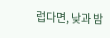럽다면, 낮과 밤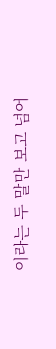이라는 두 말만 보고 넘어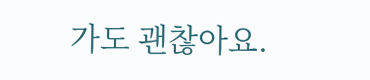가도 괜찮아요.